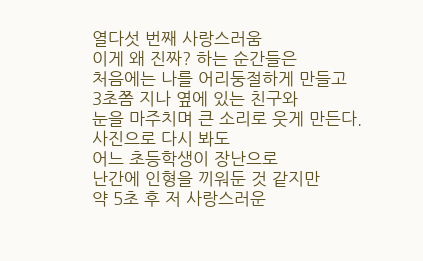열다섯 번째 사랑스러움
이게 왜 진짜? 하는 순간들은
처음에는 나를 어리둥절하게 만들고
3초쯤 지나 옆에 있는 친구와
눈을 마주치며 큰 소리로 웃게 만든다.
사진으로 다시 봐도
어느 초등학생이 장난으로
난간에 인형을 끼워둔 것 같지만
약 5초 후 저 사랑스러운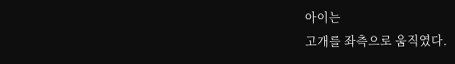아이는
고개를 좌측으로 움직였다.